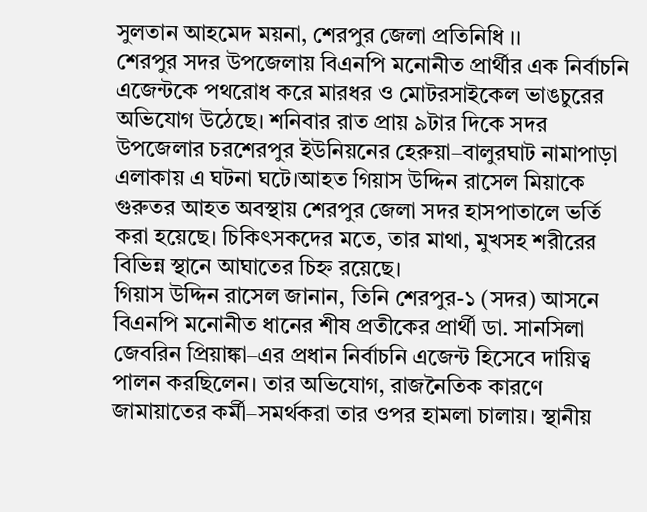সুলতান আহমেদ ময়না, শেরপুর জেলা প্রতিনিধি ।।
শেরপুর সদর উপজেলায় বিএনপি মনোনীত প্রার্থীর এক নির্বাচনি এজেন্টকে পথরোধ করে মারধর ও মোটরসাইকেল ভাঙচুরের অভিযোগ উঠেছে। শনিবার রাত প্রায় ৯টার দিকে সদর উপজেলার চরশেরপুর ইউনিয়নের হেরুয়া–বালুরঘাট নামাপাড়া এলাকায় এ ঘটনা ঘটে।আহত গিয়াস উদ্দিন রাসেল মিয়াকে গুরুতর আহত অবস্থায় শেরপুর জেলা সদর হাসপাতালে ভর্তি করা হয়েছে। চিকিৎসকদের মতে, তার মাথা, মুখসহ শরীরের বিভিন্ন স্থানে আঘাতের চিহ্ন রয়েছে।
গিয়াস উদ্দিন রাসেল জানান, তিনি শেরপুর-১ (সদর) আসনে বিএনপি মনোনীত ধানের শীষ প্রতীকের প্রার্থী ডা. সানসিলা জেবরিন প্রিয়াঙ্কা–এর প্রধান নির্বাচনি এজেন্ট হিসেবে দায়িত্ব পালন করছিলেন। তার অভিযোগ, রাজনৈতিক কারণে জামায়াতের কর্মী–সমর্থকরা তার ওপর হামলা চালায়। স্থানীয়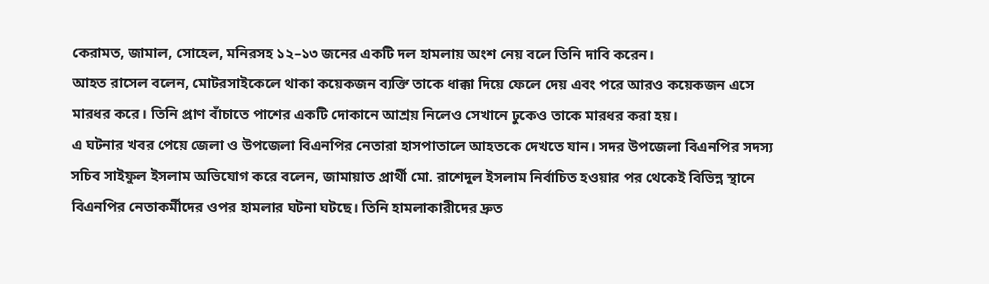কেরামত, জামাল, সোহেল, মনিরসহ ১২–১৩ জনের একটি দল হামলায় অংশ নেয় বলে তিনি দাবি করেন।
আহত রাসেল বলেন, মোটরসাইকেলে থাকা কয়েকজন ব্যক্তি তাকে ধাক্কা দিয়ে ফেলে দেয় এবং পরে আরও কয়েকজন এসে মারধর করে। তিনি প্রাণ বাঁচাতে পাশের একটি দোকানে আশ্রয় নিলেও সেখানে ঢুকেও তাকে মারধর করা হয়।
এ ঘটনার খবর পেয়ে জেলা ও উপজেলা বিএনপির নেতারা হাসপাতালে আহতকে দেখতে যান। সদর উপজেলা বিএনপির সদস্য সচিব সাইফুল ইসলাম অভিযোগ করে বলেন, জামায়াত প্রার্থী মো. রাশেদুল ইসলাম নির্বাচিত হওয়ার পর থেকেই বিভিন্ন স্থানে বিএনপির নেতাকর্মীদের ওপর হামলার ঘটনা ঘটছে। তিনি হামলাকারীদের দ্রুত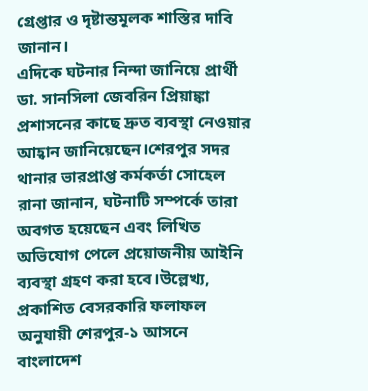গ্রেপ্তার ও দৃষ্টান্তমূলক শাস্তির দাবি জানান।
এদিকে ঘটনার নিন্দা জানিয়ে প্রার্থী ডা. সানসিলা জেবরিন প্রিয়াঙ্কা প্রশাসনের কাছে দ্রুত ব্যবস্থা নেওয়ার আহ্বান জানিয়েছেন।শেরপুর সদর থানার ভারপ্রাপ্ত কর্মকর্তা সোহেল রানা জানান, ঘটনাটি সম্পর্কে তারা অবগত হয়েছেন এবং লিখিত অভিযোগ পেলে প্রয়োজনীয় আইনি ব্যবস্থা গ্রহণ করা হবে।উল্লেখ্য, প্রকাশিত বেসরকারি ফলাফল অনুযায়ী শেরপুর-১ আসনে বাংলাদেশ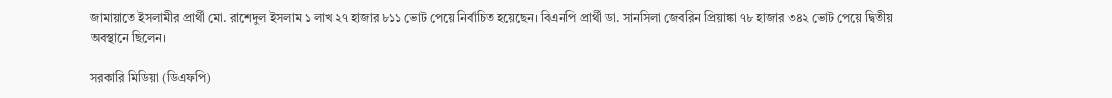জামায়াতে ইসলামীর প্রার্থী মো. রাশেদুল ইসলাম ১ লাখ ২৭ হাজার ৮১১ ভোট পেয়ে নির্বাচিত হয়েছেন। বিএনপি প্রার্থী ডা. সানসিলা জেবরিন প্রিয়াঙ্কা ৭৮ হাজার ৩৪২ ভোট পেয়ে দ্বিতীয় অবস্থানে ছিলেন।

সরকারি মিডিয়া (ডিএফপি)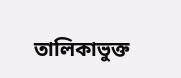তালিকাভুক্ত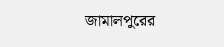জামালপুরের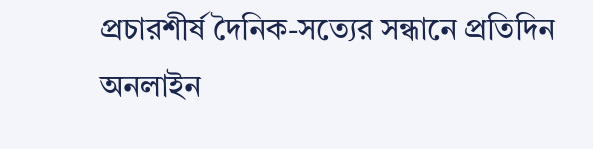প্রচারশীর্ষ দৈনিক-সত্যের সন্ধানে প্রতিদিন অনলাইন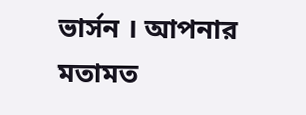ভার্সন । আপনার মতামত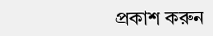প্রকাশ করুন